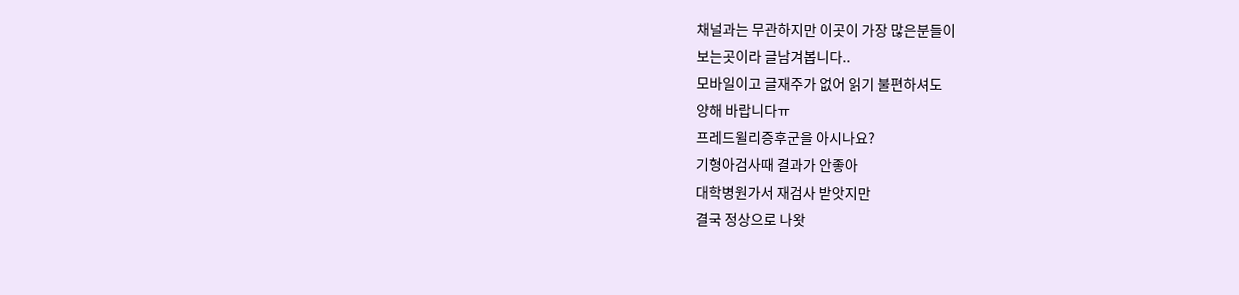채널과는 무관하지만 이곳이 가장 많은분들이
보는곳이라 글남겨봅니다..
모바일이고 글재주가 없어 읽기 불편하셔도
양해 바랍니다ㅠ
프레드윌리증후군을 아시나요?
기형아검사때 결과가 안좋아
대학병원가서 재검사 받앗지만
결국 정상으로 나왓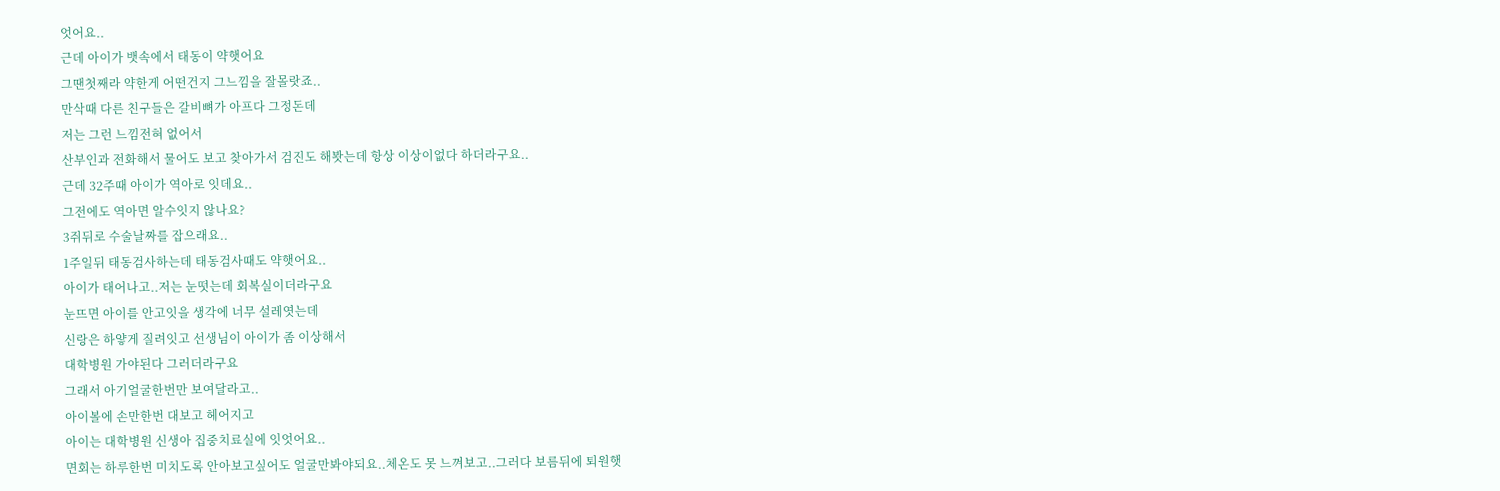엇어요..
근데 아이가 뱃속에서 태동이 약햇어요
그땐첫째라 약한게 어떤건지 그느낌을 잘몰랏죠..
만삭때 다른 친구들은 갈비뼈가 아프다 그정돈데
저는 그런 느낌전혀 없어서
산부인과 전화해서 물어도 보고 찾아가서 검진도 해봣는데 항상 이상이없다 하더라구요..
근데 32주때 아이가 역아로 잇데요..
그전에도 역아면 알수잇지 않나요?
3쥐뒤로 수술날짜를 잡으래요..
1주일뒤 태동검사하는데 태동검사때도 약햇어요..
아이가 태어나고..저는 눈떳는데 회복실이더라구요
눈뜨면 아이를 안고잇을 생각에 너무 설레엿는데
신랑은 하얗게 질려잇고 선생님이 아이가 좀 이상해서
대학병원 가야된다 그러더라구요
그래서 아기얼굴한번만 보여달라고..
아이볼에 손만한번 대보고 헤어지고
아이는 대학병원 신생아 집중치료실에 잇엇어요..
면회는 하루한번 미치도록 안아보고싶어도 얼굴만봐야되요..체온도 못 느껴보고..그러다 보름뒤에 퇴원햇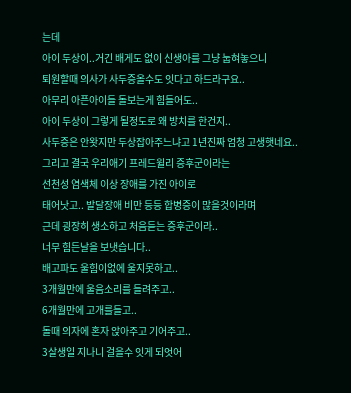는데
아이 두상이..거긴 배게도 없이 신생아를 그냥 눕혀놓으니
퇴원할때 의사가 사두증올수도 잇다고 하드라구요..
아무리 아픈아이들 돌보는게 힘들어도..
아이 두상이 그렇게 될정도로 왜 방치를 한건지..
사두증은 안왓지만 두상잡아주느냐고 1년진짜 엄청 고생햇네요..
그리고 결국 우리애기 프레드윌리 증후군이라는
선천성 염색체 이상 장애를 가진 아이로
태어낫고.. 발달장애 비만 등등 합병증이 많을것이라며
근데 굉장히 생소하고 처음듣는 증후군이라..
너무 힘든날을 보냇습니다..
배고파도 울힘이없에 울지못하고..
3개월만에 울음소리를 들려주고..
6개월만에 고개를들고..
돌때 의자에 혼자 앉아주고 기어주고..
3살생일 지나니 걸을수 잇게 되엇어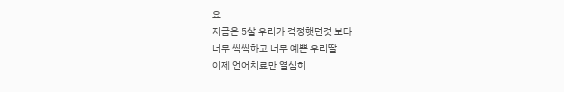요
지금은 5살 우리가 걱정햇던것 보다
너무 씩씩하고 너무 예쁜 우리딸
이제 언어치료만 열심히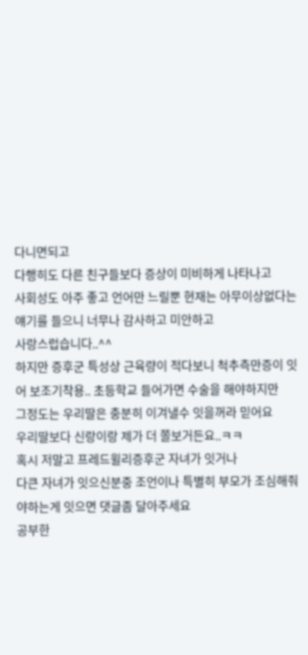다니면되고
다행히도 다른 친구들보다 증상이 미비하게 나타나고
사회성도 아주 좋고 언어만 느릴뿐 현재는 아무이상없다는 얘기를 들으니 너무나 감사하고 미안하고
사랑스럽습니다..^^
하지만 증후군 특성상 근육량이 적다보니 척추측만증이 잇어 보조기착용.. 초등학교 들어가면 수술을 해야하지만
그정도는 우리딸은 충분히 이겨낼수 잇을꺼라 믿어요
우리딸보다 신랑이랑 제가 더 쫄보거든요..ㅋㅋ
혹시 저말고 프레드윌리증후군 자녀가 잇거나
다큰 자녀가 잇으신분중 조언이나 특별히 부모가 조심해줘야하는게 잇으면 댓글좀 달아주세요
공부한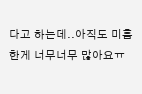다고 하는데..아직도 미흡한게 너무너무 많아요ㅠ